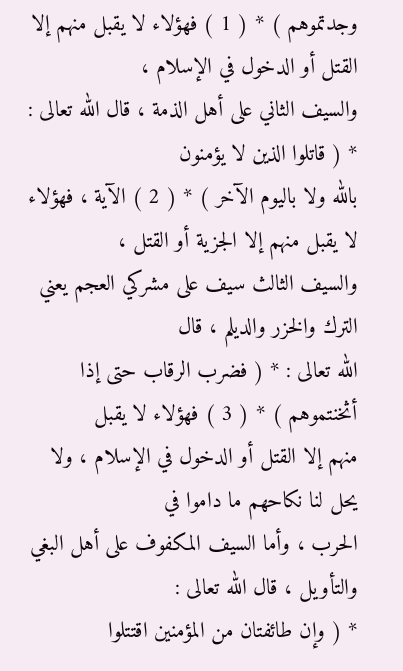وجدتموهم ) * ( 1 ) فهؤلاء لا يقبل منهم إلا القتل أو الدخول في الإسلام ،
والسيف الثاني على أهل الذمة ، قال الله تعالى : * ( قاتلوا الذين لا يؤمنون
بالله ولا باليوم الآخر ) * ( 2 ) الآية ، فهؤلاء لا يقبل منهم إلا الجزية أو القتل ،
والسيف الثالث سيف على مشركي العجم يعني الترك والخزر والديلم ، قال
الله تعالى : * ( فضرب الرقاب حتى إذا أثخنتموهم ) * ( 3 ) فهؤلاء لا يقبل
منهم إلا القتل أو الدخول في الإسلام ، ولا يحل لنا نكاحهم ما داموا في
الحرب ، وأما السيف المكفوف على أهل البغي والتأويل ، قال الله تعالى :
* ( وإن طائفتان من المؤمنين اقتتلوا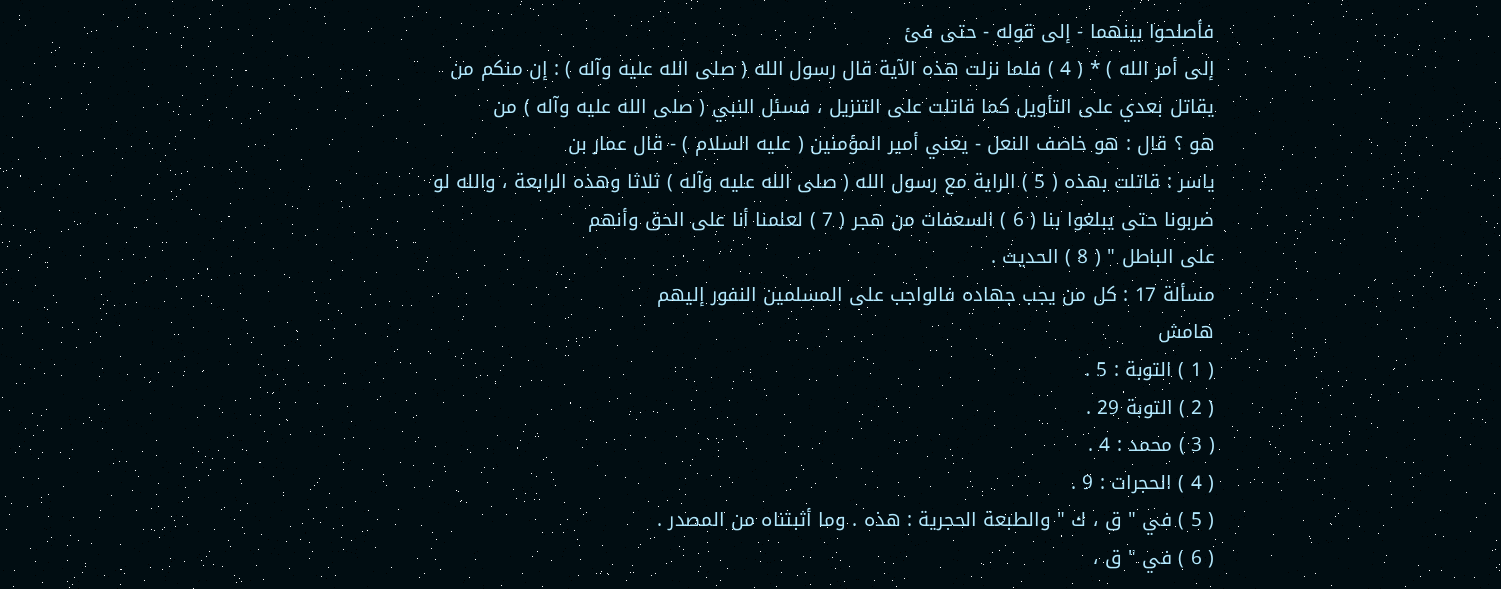فأصلحوا بينهما - إلى قوله - حتى فئ
إلى أمر الله ) * ( 4 ) فلما نزلت هذه الآية قال رسول الله ( صلى الله عليه وآله ) : إن منكم من
يقاتل بعدي على التأويل كما قاتلت على التنزيل ، فسئل النبي ( صلى الله عليه وآله ) من
هو ؟ قال : هو خاصف النعل - يعني أمير المؤمنين ( عليه السلام ) - قال عمار بن
ياسر : قاتلت بهذه ( 5 ) الراية مع رسول الله ( صلى الله عليه وآله ) ثلاثا وهذه الرابعة ، والله لو
ضربونا حتى يبلغوا بنا ( 6 ) السعفات من هجر ( 7 ) لعلمنا أنا على الحق وأنهم
على الباطل " ( 8 ) الحديث .
مسألة 17 : كل من يجب جهاده فالواجب على المسلمين النفور إليهم
هامش
( 1 ) التوبة : 5 .
( 2 ) التوبة 29 .
( 3 ) محمد : 4 .
( 4 ) الحجرات : 9 .
( 5 ) في " ق ، ك " والطبعة الحجرية : هذه . وما أثبتناه من المصدر .
( 6 ) في " ق ،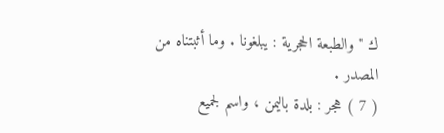ك " والطبعة الحجرية : يبلغونا . وما أثبتناه من المصدر .
( 7 ) هجر : بلدة باليمن ، واسم لجميع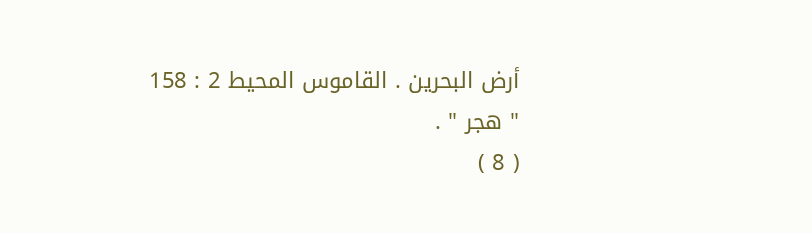أرض البحرين . القاموس المحيط 2 : 158
" هجر " .
( 8 )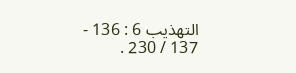التهذيب 6 : 136 - 137 / 230 .